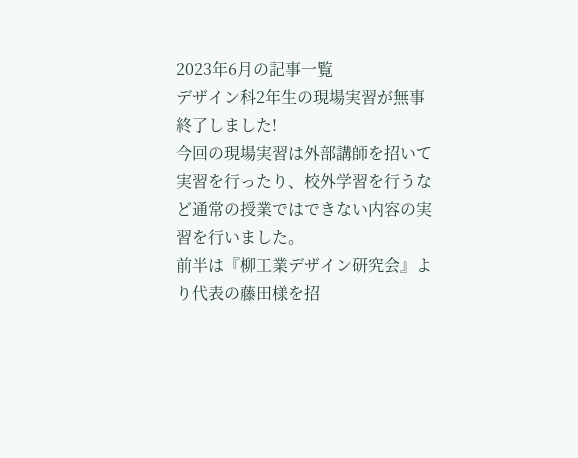2023年6月の記事一覧
デザイン科2年生の現場実習が無事終了しました!
今回の現場実習は外部講師を招いて実習を行ったり、校外学習を行うなど通常の授業ではできない内容の実習を行いました。
前半は『柳工業デザイン研究会』より代表の藤田様を招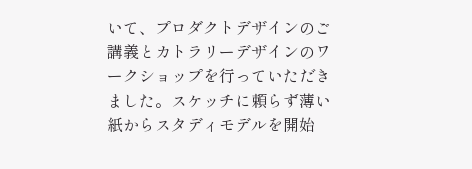いて、プロダクトデザインのご講義とカトラリーデザインのワークショップを行っていただきました。スケッチに頼らず薄い紙からスタディモデルを開始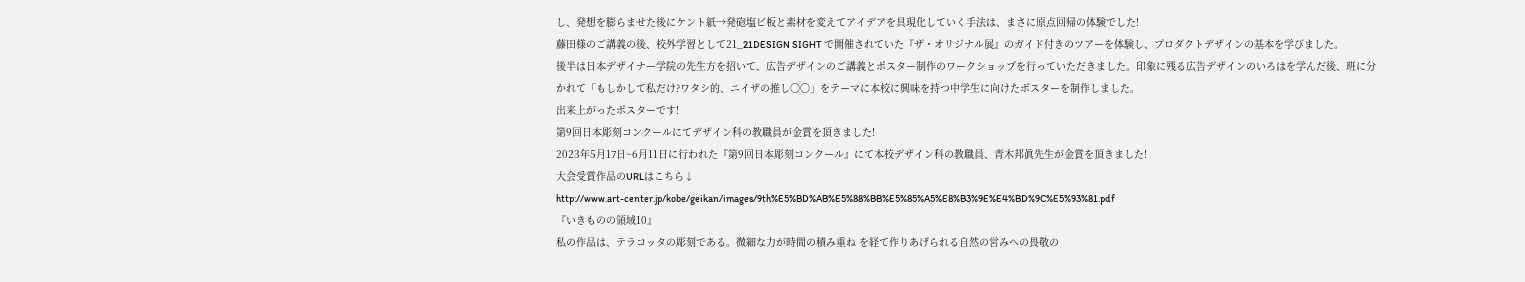し、発想を膨らませた後にケント紙→発砲塩ビ板と素材を変えてアイデアを具現化していく手法は、まさに原点回帰の体験でした!
藤田様のご講義の後、校外学習として21_21DESIGN SIGHT で開催されていた『ザ・オリジナル展』のガイド付きのツアーを体験し、プロダクトデザインの基本を学びました。
後半は日本デザイナー学院の先生方を招いて、広告デザインのご講義とポスター制作のワークショップを行っていただきました。印象に残る広告デザインのいろはを学んだ後、班に分かれて「もしかして私だけ?ワタシ的、ニイザの推し〇〇」をテーマに本校に興味を持つ中学生に向けたポスターを制作しました。
出来上がったポスターです!
第9回日本彫刻コンクールにてデザイン科の教職員が金賞を頂きました!
2023年5月17日~6月11日に行われた『第9回日本彫刻コンクール』にて本校デザイン科の教職員、青木邦眞先生が金賞を頂きました!
大会受賞作品のURLはこちら↓
http://www.art-center.jp/kobe/geikan/images/9th%E5%BD%AB%E5%88%BB%E5%85%A5%E8%B3%9E%E4%BD%9C%E5%93%81.pdf
『いきものの領域10』
私の作品は、テラコッタの彫刻である。微細な力が時間の積み重ね を経て作りあげられる自然の営みへの畏敬の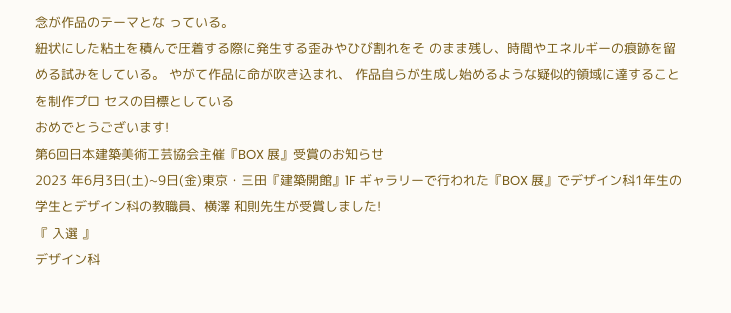念が作品のテーマとな っている。
紐状にした粘土を積んで圧着する際に発生する歪みやひび割れをそ のまま残し、時間やエネルギーの痕跡を留める試みをしている。 やがて作品に命が吹き込まれ、 作品自らが生成し始めるような疑似的領域に達することを制作プロ セスの目標としている
おめでとうございます!
第6回日本建築美術工芸協会主催『BOX 展』受賞のお知らせ
2023 年6月3日(土)~9日(金)東京・三田『建築開館』1F ギャラリーで行われた『BOX 展』でデザイン科1年生の学生とデザイン科の教職員、横澤 和則先生が受賞しました!
『 入選 』
デザイン科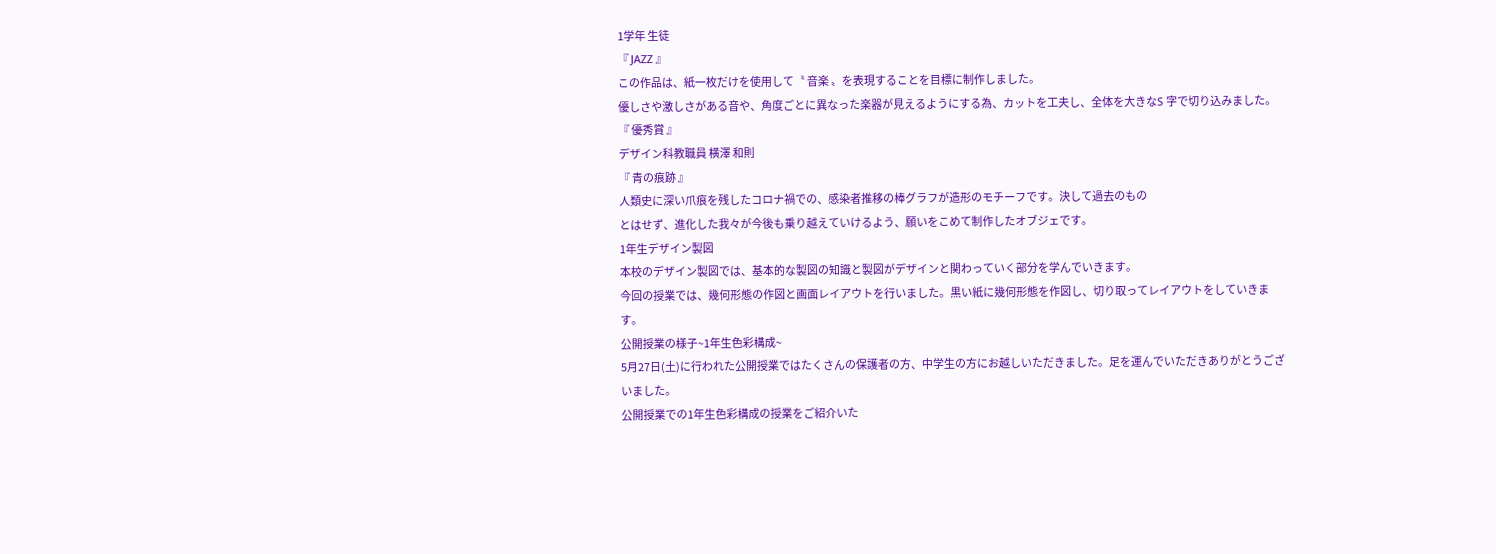1学年 生徒
『 JAZZ 』
この作品は、紙一枚だけを使用して〝 音楽 〟を表現することを目標に制作しました。
優しさや激しさがある音や、角度ごとに異なった楽器が見えるようにする為、カットを工夫し、全体を大きなS 字で切り込みました。
『 優秀賞 』
デザイン科教職員 横澤 和則
『 青の痕跡 』
人類史に深い爪痕を残したコロナ禍での、感染者推移の棒グラフが造形のモチーフです。決して過去のもの
とはせず、進化した我々が今後も乗り越えていけるよう、願いをこめて制作したオブジェです。
1年生デザイン製図
本校のデザイン製図では、基本的な製図の知識と製図がデザインと関わっていく部分を学んでいきます。
今回の授業では、幾何形態の作図と画面レイアウトを行いました。黒い紙に幾何形態を作図し、切り取ってレイアウトをしていきます。
公開授業の様子~1年生色彩構成~
5月27日(土)に行われた公開授業ではたくさんの保護者の方、中学生の方にお越しいただきました。足を運んでいただきありがとうございました。
公開授業での1年生色彩構成の授業をご紹介いた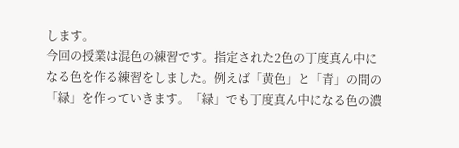します。
今回の授業は混色の練習です。指定された2色の丁度真ん中になる色を作る練習をしました。例えば「黄色」と「青」の間の「緑」を作っていきます。「緑」でも丁度真ん中になる色の濃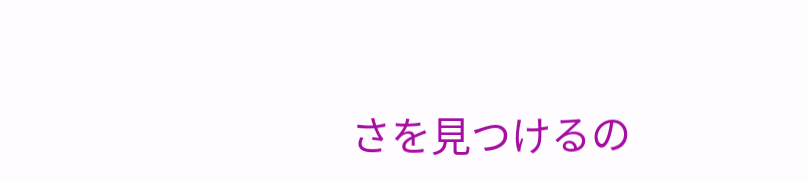さを見つけるの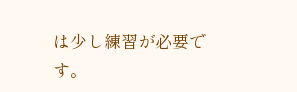は少し練習が必要です。